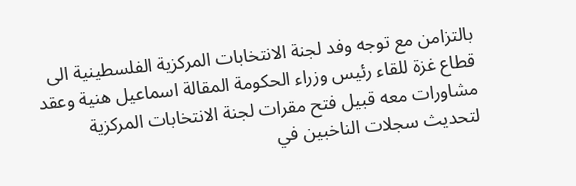بالتزامن مع توجه وفد لجنة الانتخابات المركزية الفلسطينية الى قطاع غزة للقاء رئيس وزراء الحكومة المقالة اسماعيل هنية وعقد مشاورات معه قبيل فتح مقرات لجنة الانتخابات المركزية لتحديث سجلات الناخبين في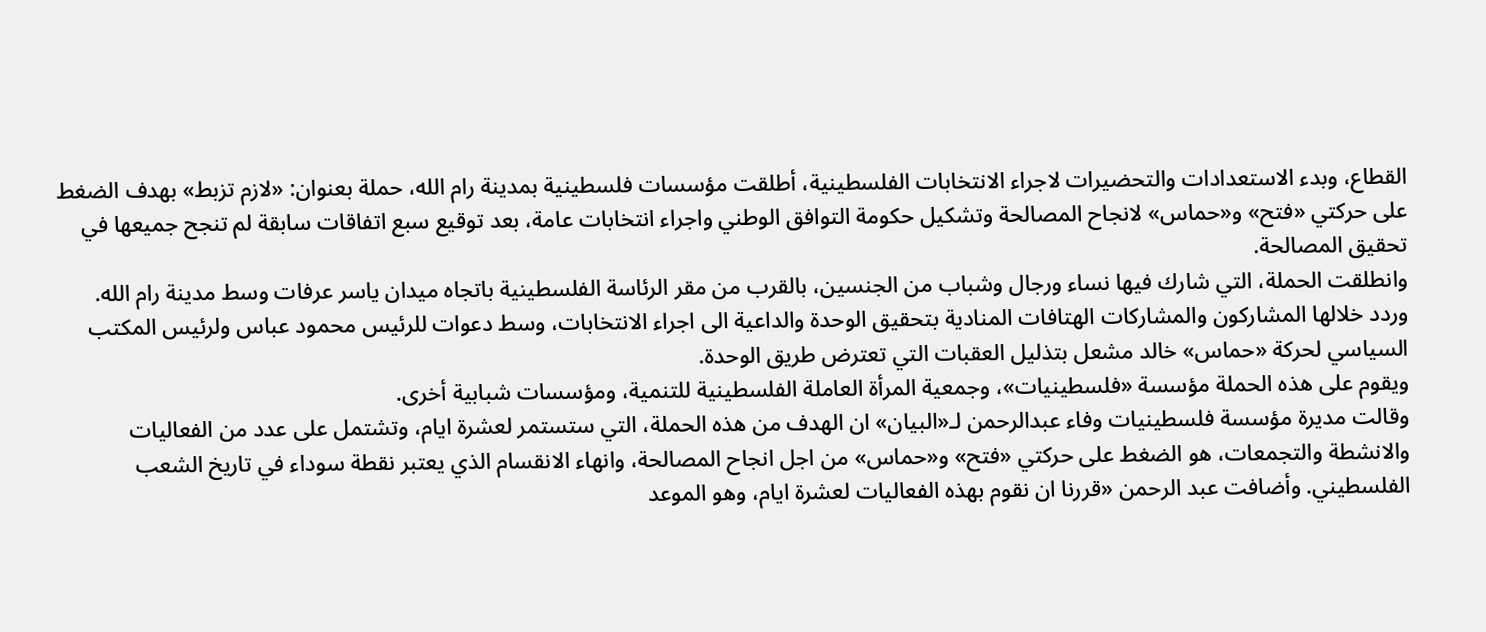القطاع، وبدء الاستعدادات والتحضيرات لاجراء الانتخابات الفلسطينية، أطلقت مؤسسات فلسطينية بمدينة رام الله، حملة بعنوان: «لازم تزبط» بهدف الضغط على حركتي «فتح» و«حماس» لانجاح المصالحة وتشكيل حكومة التوافق الوطني واجراء انتخابات عامة، بعد توقيع سبع اتفاقات سابقة لم تنجح جميعها في تحقيق المصالحة.
وانطلقت الحملة، التي شارك فيها نساء ورجال وشباب من الجنسين، بالقرب من مقر الرئاسة الفلسطينية باتجاه ميدان ياسر عرفات وسط مدينة رام الله. وردد خلالها المشاركون والمشاركات الهتافات المنادية بتحقيق الوحدة والداعية الى اجراء الانتخابات، وسط دعوات للرئيس محمود عباس ولرئيس المكتب السياسي لحركة «حماس» خالد مشعل بتذليل العقبات التي تعترض طريق الوحدة.
ويقوم على هذه الحملة مؤسسة «فلسطينيات»، وجمعية المرأة العاملة الفلسطينية للتنمية، ومؤسسات شبابية أخرى.
وقالت مديرة مؤسسة فلسطينيات وفاء عبدالرحمن لـ«البيان» ان الهدف من هذه الحملة، التي ستستمر لعشرة ايام، وتشتمل على عدد من الفعاليات والانشطة والتجمعات، هو الضغط على حركتي «فتح» و«حماس» من اجل انجاح المصالحة، وانهاء الانقسام الذي يعتبر نقطة سوداء في تاريخ الشعب الفلسطيني. وأضافت عبد الرحمن «قررنا ان نقوم بهذه الفعاليات لعشرة ايام، وهو الموعد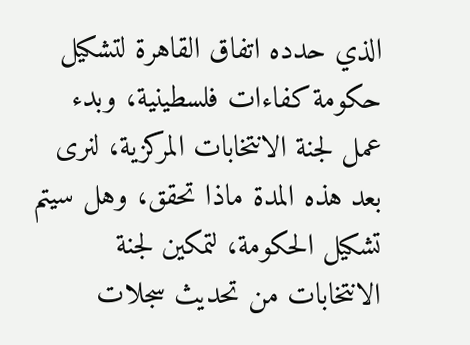الذي حدده اتفاق القاهرة لتشكيل حكومة كفاءات فلسطينية، وبدء عمل لجنة الانتخابات المركزية، لنرى بعد هذه المدة ماذا تحقق، وهل سيتم تشكيل الحكومة، لتمكين لجنة الانتخابات من تحديث سجلات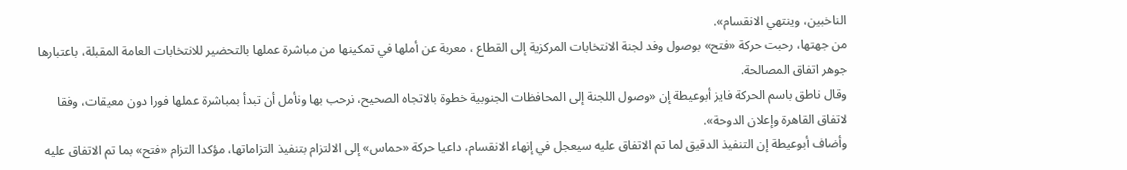الناخبين، وينتهي الانقسام».
من جهتها، رحبت حركة «فتح» بوصول وفد لجنة الانتخابات المركزية إلى القطاع ، معربة عن أملها في تمكينها من مباشرة عملها بالتحضير للانتخابات العامة المقبلة، باعتبارها جوهر اتفاق المصالحة.
وقال ناطق باسم الحركة فايز أبوعيطة إن «وصول اللجنة إلى المحافظات الجنوبية خطوة بالاتجاه الصحيح، نرحب بها ونأمل أن تبدأ بمباشرة عملها فورا دون معيقات، وفقا لاتفاق القاهرة وإعلان الدوحة».
وأضاف أبوعيطة إن التنفيذ الدقيق لما تم الاتفاق عليه سيعجل في إنهاء الانقسام، داعيا حركة «حماس» إلى الالتزام بتنفيذ التزاماتها، مؤكدا التزام «فتح» بما تم الاتفاق عليه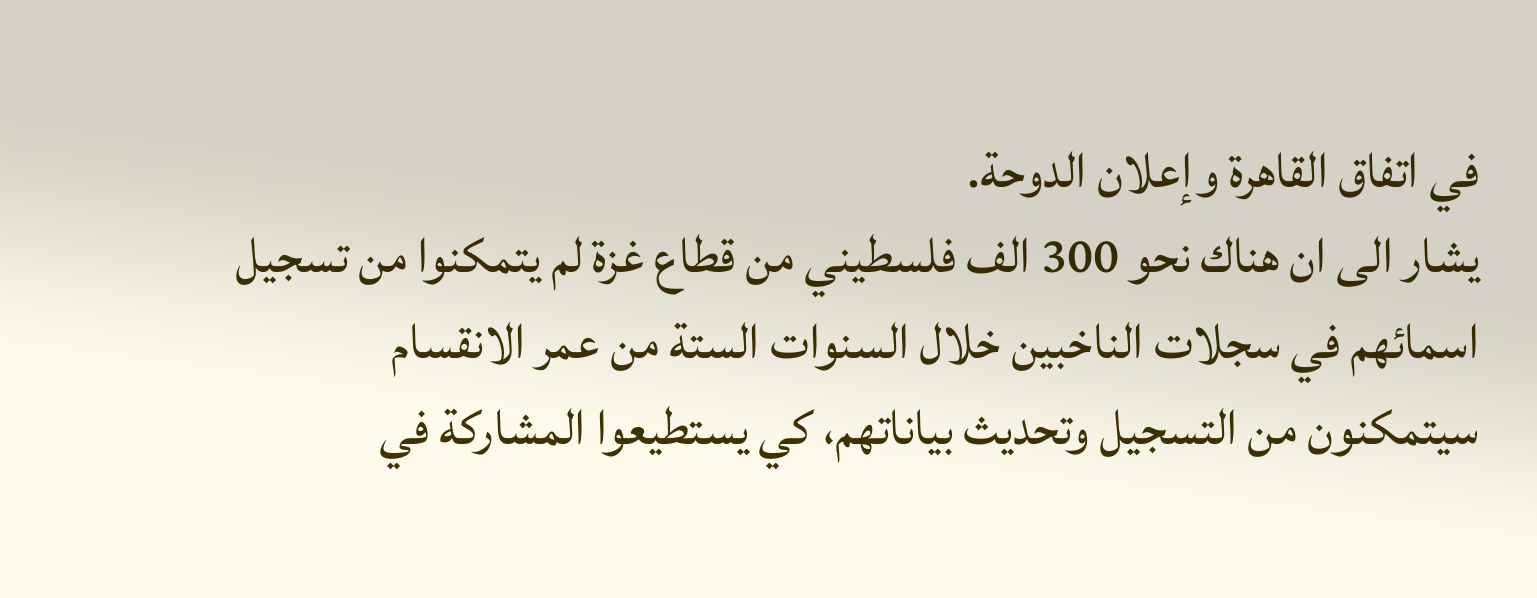في اتفاق القاهرة وإعلان الدوحة.
يشار الى ان هناك نحو 300 الف فلسطيني من قطاع غزة لم يتمكنوا من تسجيل اسمائهم في سجلات الناخبين خلال السنوات الستة من عمر الانقسام سيتمكنون من التسجيل وتحديث بياناتهم، كي يستطيعوا المشاركة في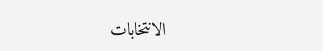الانتخابات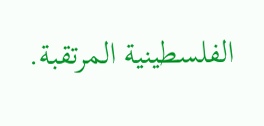الفلسطينية المرتقبة.